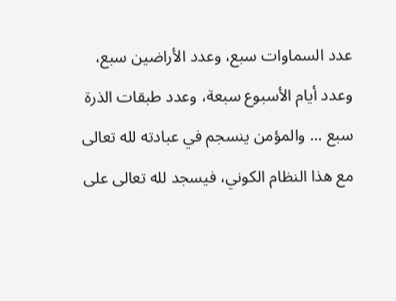عدد السماوات سبع، وعدد الأراضين سبع، وعدد أيام الأسبوع سبعة، وعدد طبقات الذرة سبع ... والمؤمن ينسجم في عبادته لله تعالى مع هذا النظام الكوني، فيسجد لله تعالى على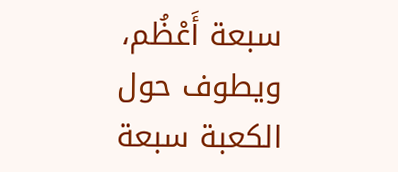سبعة أَعْظُم، ويطوف حول الكعبة سبعة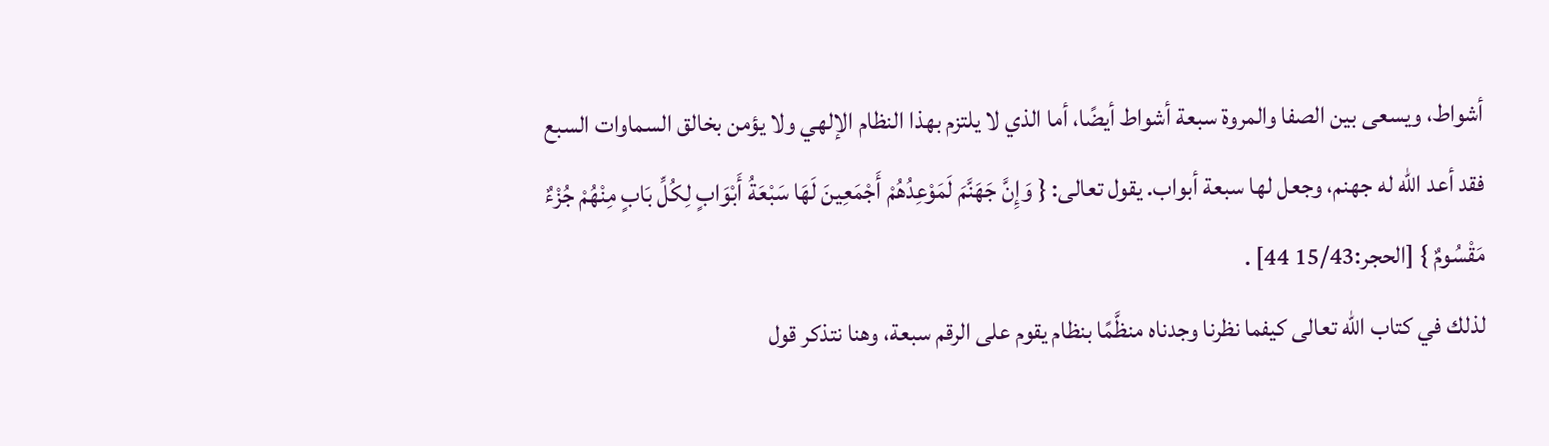أشواط، ويسعى بين الصفا والمروة سبعة أشواط أيضًا، أما الذي لا يلتزم بهذا النظام الإلهي ولا يؤمن بخالق السماوات السبع فقد أعد الله له جهنم، وجعل لها سبعة أبواب. يقول تعالى: { وَإِنَّ جَهَنَّمَ لَمَوْعِدُهُمْ أَجْمَعِينَ لَهَا سَبْعَةُ أَبْوَابٍ لِكُلِّ بَابٍ مِنْهُمْ جُزْءٌ مَقْسُومٌ } [الحجر:15/43 44] .
لذلك في كتاب الله تعالى كيفما نظرنا وجدناه منظَّمًا بنظام يقوم على الرقم سبعة، وهنا نتذكر قول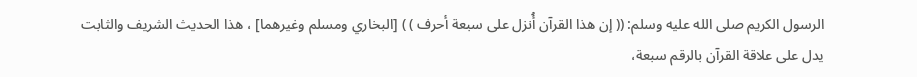الرسول الكريم صلى الله عليه وسلم: (( إن هذا القرآن أُنزل على سبعة أحرف ) ) [البخاري ومسلم وغيرهما] ، هذا الحديث الشريف والثابت يدل على علاقة القرآن بالرقم سبعة،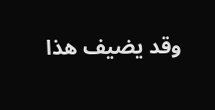وقد يضيف هذا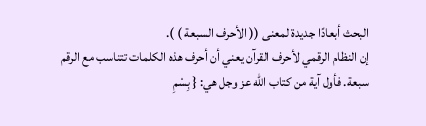البحث أبعادًا جديدة لمعنى (( الأحرف السبعة ) ).
إن النظام الرقمي لأحرف القرآن يعني أن أحرف هذه الكلمات تتناسب مع الرقم سبعة. فأول آية من كتاب الله عز وجل هي: { بِسْمِ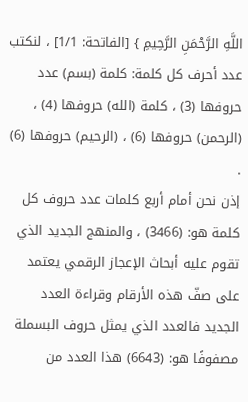اللَّهِ الرَّحْمَنِ الرَّحِيمِ } [الفاتحة: 1/1] ، لنكتب عدد أحرف كل كلمة: كلمة (بسم) عدد حروفها (3) ، كلمة (الله) حروفها (4) ، (الرحمن) حروفها (6) ، (الرحيم) حروفها (6) .
إذن نحن أمام أربع كلمات عدد حروف كل كلمة هو: (3466) ، والمنهج الجديد الذي تقوم عليه أبحاث الإعجاز الرقمي يعتمد على صفّ هذه الأرقام وقراءة العدد الجديد فالعدد الذي يمثل حروف البسملة مصفوفًا هو: (6643) هذا العدد من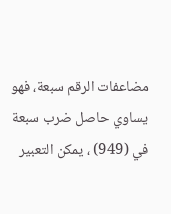مضاعفات الرقم سبعة، فهو يساوي حاصل ضرب سبعة في (949) ، يمكن التعبير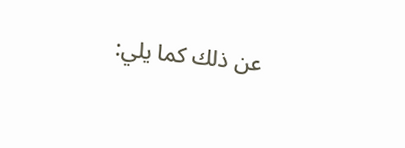عن ذلك كما يلي: